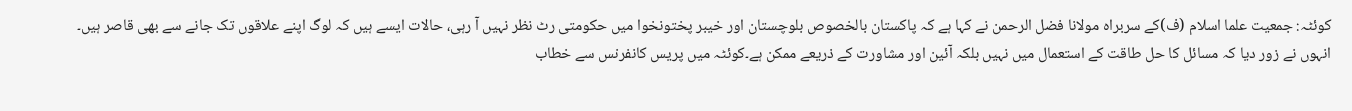کوئٹہ: جمعیت علما اسلام (ف)کے سربراہ مولانا فضل الرحمن نے کہا ہے کہ پاکستان بالخصوص بلوچستان اور خیبر پختونخوا میں حکومتی رٹ نظر نہیں آ رہی، حالات ایسے ہیں کہ لوگ اپنے علاقوں تک جانے سے بھی قاصر ہیں۔ انہوں نے زور دیا کہ مسائل کا حل طاقت کے استعمال میں نہیں بلکہ آئین اور مشاورت کے ذریعے ممکن ہے۔کوئٹہ میں پریس کانفرنس سے خطاب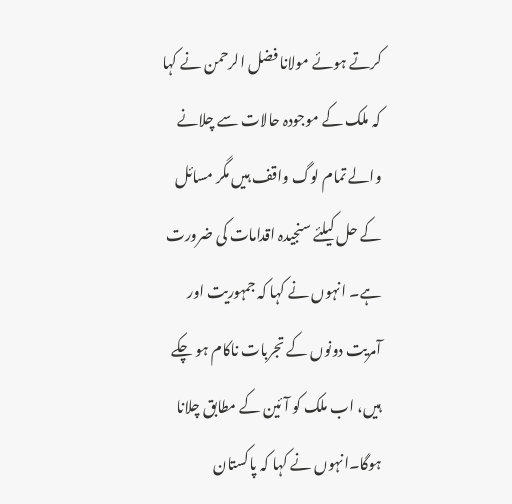کرتے ہوئے مولانا فضل الرحمن نے کہا کہ ملک کے موجودہ حالات سے چلانے والے تمام لوگ واقف ہیں مگر مسائل کے حل کیلئے سنجیدہ اقدامات کی ضرورت ہے۔ انہوں نے کہا کہ جمہوریت اور آمریت دونوں کے تجربات ناکام ہو چکے ہیں، اب ملک کو آئین کے مطابق چلانا ہوگا۔انہوں نے کہا کہ پاکستان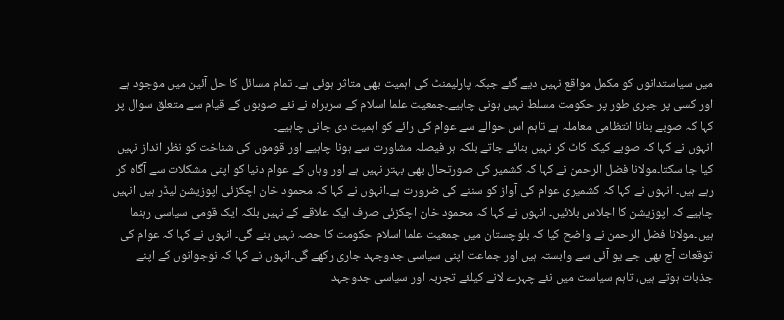میں سیاستدانوں کو مکمل مواقع نہیں دیے گئے جبکہ پارلیمنٹ کی اہمیت بھی متاثر ہوئی ہے۔ تمام مسائل کا حل آئین میں موجود ہے اور کسی پر جبری طور پر حکومت مسلط نہیں ہونی چاہیے۔جمعیت علما اسلام کے سربراہ نے نئے صوبوں کے قیام سے متعلق سوال پر کہا کہ صوبے بنانا انتظامی معاملہ ہے تاہم اس حوالے سے عوام کی رائے کو اہمیت دی جانی چاہیے۔
انہوں نے کہا کہ صوبے کیک کاٹ کر نہیں بنائے جاتے بلکہ ہر فیصلہ مشاورت سے ہونا چاہیے اور قوموں کی شناخت کو نظر انداز نہیں کیا جا سکتا۔مولانا فضل الرحمن نے کہا کہ کشمیر کی صورتحال بھی بہتر نہیں ہے اور وہاں کے عوام دنیا کو اپنی مشکلات سے آگاہ کر رہے ہیں۔ انہوں نے کہا کہ کشمیری عوام کی آواز کو سننے کی ضرورت ہے۔انہوں نے کہا کہ محمود خان اچکزئی اپوزیشن لیڈر ہیں انہیں چاہیے کہ اپوزیشن کا اجلاس بلائیں۔ انہوں نے کہا کہ محمود خان اچکزئی صرف ایک علاقے کے نہیں بلکہ ایک قومی سیاسی رہنما ہیں۔مولانا فضل الرحمن نے واضح کیا کہ بلوچستان میں جمعیت علما اسلام حکومت کا حصہ نہیں بنے گی۔ انہوں نے کہا کہ عوام کی توقعات آج بھی جے یو آئی سے وابستہ ہیں اور جماعت اپنی سیاسی جدوجہد جاری رکھے گی۔انہوں نے کہا کہ نوجوانوں کے اپنے جذبات ہوتے ہیں، تاہم سیاست میں نئے چہرے لانے کیلئے تجربہ اور سیاسی جدوجہد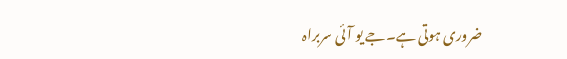ضروری ہوتی ہے۔جے یو آئی سربراہ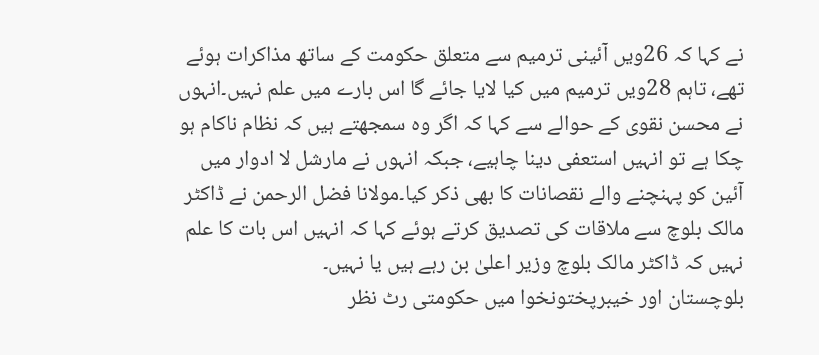نے کہا کہ 26ویں آئینی ترمیم سے متعلق حکومت کے ساتھ مذاکرات ہوئے تھے، تاہم 28ویں ترمیم میں کیا لایا جائے گا اس بارے میں علم نہیں۔انہوں نے محسن نقوی کے حوالے سے کہا کہ اگر وہ سمجھتے ہیں کہ نظام ناکام ہو چکا ہے تو انہیں استعفی دینا چاہیے، جبکہ انہوں نے مارشل لا ادوار میں آئین کو پہنچنے والے نقصانات کا بھی ذکر کیا۔مولانا فضل الرحمن نے ڈاکٹر مالک بلوچ سے ملاقات کی تصدیق کرتے ہوئے کہا کہ انہیں اس بات کا علم نہیں کہ ڈاکٹر مالک بلوچ وزیر اعلیٰ بن رہے ہیں یا نہیں۔
بلوچستان اور خیبرپختونخوا میں حکومتی رٹ نظر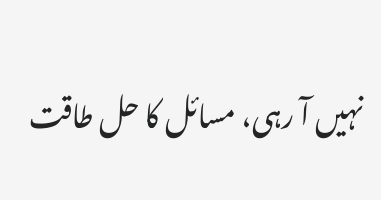نہیں آ رہی، مسائل کا حل طاقت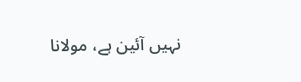نہیں آئین ہے، مولانا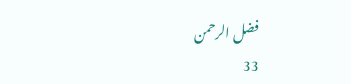فضل الرحمن
33